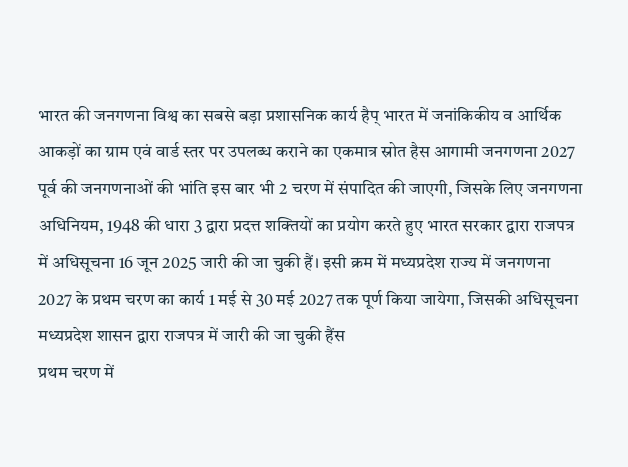भारत की जनगणना विश्व का सबसे बड़ा प्रशासनिक कार्य हैप् भारत में जनांकिकीय व आर्थिक आकड़ों का ग्राम एवं वार्ड स्तर पर उपलब्ध कराने का एकमात्र स्रोत हैस आगामी जनगणना 2027 पूर्व की जनगणनाओं की भांति इस बार भी 2 चरण में संपादित की जाएगी, जिसके लिए जनगणना अधिनियम, 1948 की धारा 3 द्वारा प्रदत्त शक्तियों का प्रयोग करते हुए भारत सरकार द्वारा राजपत्र में अधिसूचना 16 जून 2025 जारी की जा चुकी हैं। इसी क्रम में मध्यप्रदेश राज्य में जनगणना 2027 के प्रथम चरण का कार्य 1 मई से 30 मई 2027 तक पूर्ण किया जायेगा, जिसकी अधिसूचना मध्यप्रदेश शासन द्वारा राजपत्र में जारी की जा चुकी हैंस
प्रथम चरण में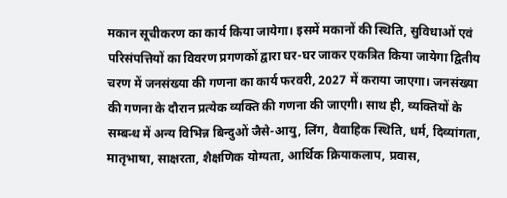मकान सूचीकरण का कार्य किया जायेगा। इसमें मकानों की स्थिति, सुविधाओं एवं परिसंपत्तियों का विवरण प्रगणकों द्वारा घर-घर जाकर एकत्रित किया जायेगा द्वितीय चरण में जनसंख्या की गणना का कार्य फरवरी, 2027 में कराया जाएगा। जनसंख्या की गणना के दौरान प्रत्येक व्यक्ति की गणना की जाएगी। साथ ही, व्यक्तियों के सम्बन्ध में अन्य विभिन्न बिन्दुओं जैसे-आयु, लिंग, वैवाहिक स्थिति, धर्म, दिव्यांगता, मातृभाषा, साक्षरता, शैक्षणिक योग्यता, आर्थिक क्रियाकलाप, प्रवास,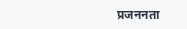प्रजननता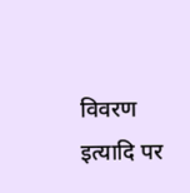विवरण इत्यादि पर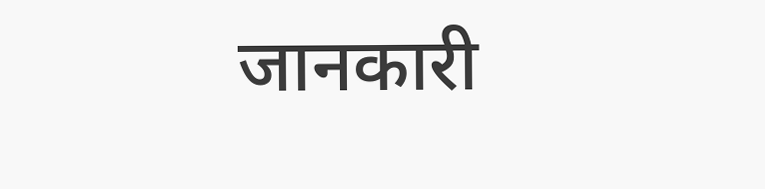जानकारी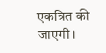एकत्रित की जाएगी।